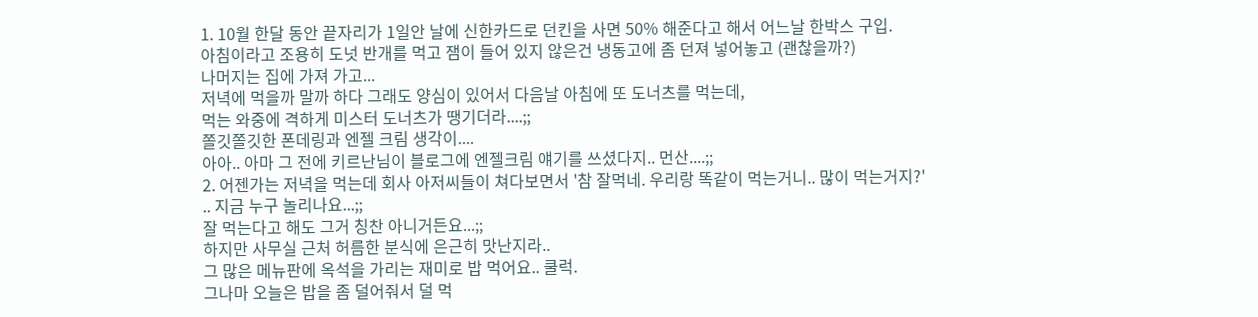1. 10월 한달 동안 끝자리가 1일안 날에 신한카드로 던킨을 사면 50% 해준다고 해서 어느날 한박스 구입.
아침이라고 조용히 도넛 반개를 먹고 잼이 들어 있지 않은건 냉동고에 좀 던져 넣어놓고 (괜찮을까?)
나머지는 집에 가져 가고...
저녁에 먹을까 말까 하다 그래도 양심이 있어서 다음날 아침에 또 도너츠를 먹는데,
먹는 와중에 격하게 미스터 도너츠가 땡기더라....;;
쫄깃쫄깃한 폰데링과 엔젤 크림 생각이....
아아.. 아마 그 전에 키르난님이 블로그에 엔젤크림 얘기를 쓰셨다지.. 먼산....;;
2. 어젠가는 저녁을 먹는데 회사 아저씨들이 쳐다보면서 '참 잘먹네. 우리랑 똑같이 먹는거니.. 많이 먹는거지?'
.. 지금 누구 놀리나요...;;
잘 먹는다고 해도 그거 칭찬 아니거든요...;;
하지만 사무실 근처 허름한 분식에 은근히 맛난지라..
그 많은 메뉴판에 옥석을 가리는 재미로 밥 먹어요.. 쿨럭.
그나마 오늘은 밥을 좀 덜어줘서 덜 먹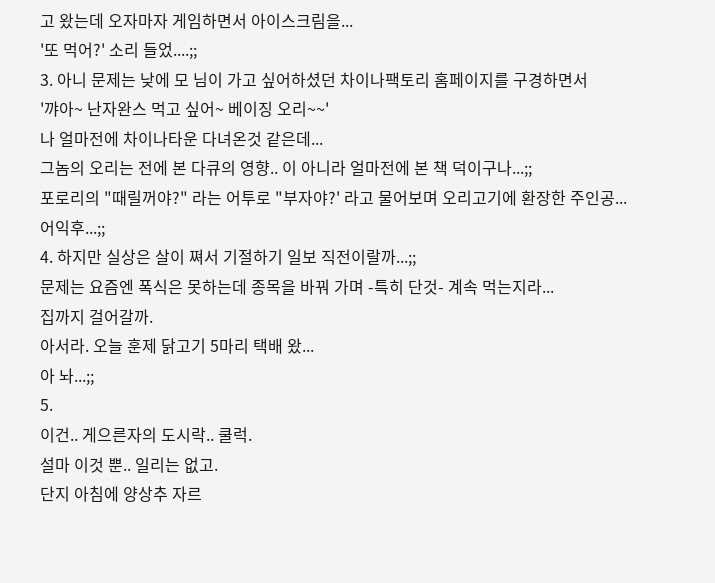고 왔는데 오자마자 게임하면서 아이스크림을...
'또 먹어?' 소리 들었....;;
3. 아니 문제는 낮에 모 님이 가고 싶어하셨던 차이나팩토리 홈페이지를 구경하면서
'꺄아~ 난자완스 먹고 싶어~ 베이징 오리~~'
나 얼마전에 차이나타운 다녀온것 같은데...
그놈의 오리는 전에 본 다큐의 영향.. 이 아니라 얼마전에 본 책 덕이구나...;;
포로리의 "때릴꺼야?" 라는 어투로 "부자야?' 라고 물어보며 오리고기에 환장한 주인공...
어익후...;;
4. 하지만 실상은 살이 쪄서 기절하기 일보 직전이랄까...;;
문제는 요즘엔 폭식은 못하는데 종목을 바꿔 가며 -특히 단것- 계속 먹는지라...
집까지 걸어갈까.
아서라. 오늘 훈제 닭고기 5마리 택배 왔...
아 놔...;;
5.
이건.. 게으른자의 도시락.. 쿨럭.
설마 이것 뿐.. 일리는 없고.
단지 아침에 양상추 자르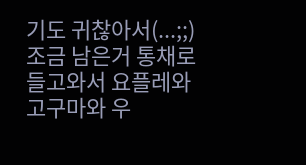기도 귀찮아서(...;;) 조금 남은거 통채로 들고와서 요플레와 고구마와 우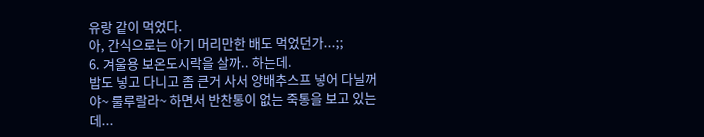유랑 같이 먹었다.
아, 간식으로는 아기 머리만한 배도 먹었던가...;;
6. 겨울용 보온도시락을 살까.. 하는데.
밥도 넣고 다니고 좀 큰거 사서 양배추스프 넣어 다닐꺼야~ 룰루랄라~ 하면서 반찬통이 없는 죽통을 보고 있는데...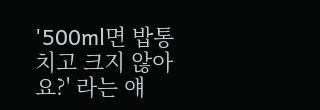'500ml면 밥통 치고 크지 않아요?' 라는 얘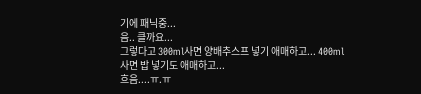기에 패닉중...
음.. 클까요...
그렇다고 300ml사면 양배추스프 넣기 애매하고... 400ml사면 밥 넣기도 애매하고...
흐음....ㅠ.ㅠ